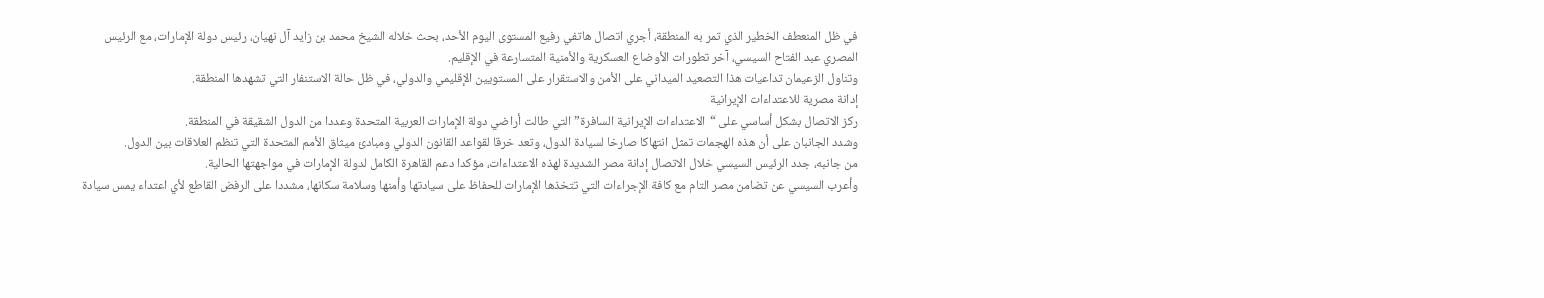في ظل المنعطف الخطير الذي تمر به المنطقة، أجري اتصال هاتفي رفيع المستوى اليوم الأحد، بحث خلاله الشيخ محمد بن زايد آل نهيان، رئيس دولة الإمارات، مع الرئيس المصري عبد الفتاح السيسي، آخر تطورات الأوضاع العسكرية والأمنية المتسارعة في الإقليم.
وتناول الزعيمان تداعيات هذا التصعيد الميداني على الأمن والاستقرار على المستويين الإقليمي والدولي، في ظل حالة الاستنفار التي تشهدها المنطقة.
إدانة مصرية للاعتداءات الإيرانية
ركز الاتصال بشكل أساسي على “الاعتداءات الإيرانية السافرة” التي طالت أراضي دولة الإمارات العربية المتحدة وعددا من الدول الشقيقة في المنطقة.
وشدد الجانبان على أن هذه الهجمات تمثل انتهاكا صارخا لسيادة الدول، وتعد خرقا لقواعد القانون الدولي ومبادئ ميثاق الأمم المتحدة التي تنظم العلاقات بين الدول.
من جانبه، جدد الرئيس السيسي خلال الاتصال إدانة مصر الشديدة لهذه الاعتداءات، مؤكدا دعم القاهرة الكامل لدولة الإمارات في مواجهتها الحالية.
وأعرب السيسي عن تضامن مصر التام مع كافة الإجراءات التي تتخذها الإمارات للحفاظ على سيادتها وأمنها وسلامة سكانها، مشددا على الرفض القاطع لأي اعتداء يمس سيادة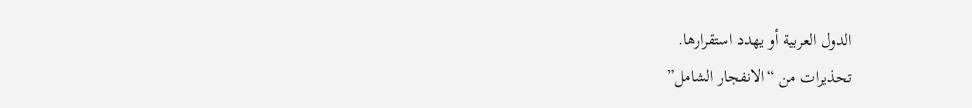الدول العربية أو يهدد استقرارها.
تحذيرات من “الانفجار الشامل”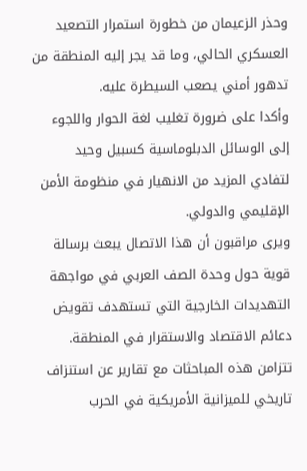وحذر الزعيمان من خطورة استمرار التصعيد العسكري الحالي، وما قد يجر إليه المنطقة من تدهور أمني يصعب السيطرة عليه.
وأكدا على ضرورة تغليب لغة الحوار واللجوء إلى الوسائل الدبلوماسية كسبيل وحيد لتفادي المزيد من الانهيار في منظومة الأمن الإقليمي والدولي.
ويرى مراقبون أن هذا الاتصال يبعث برسالة قوية حول وحدة الصف العربي في مواجهة التهديدات الخارجية التي تستهدف تقويض دعائم الاقتصاد والاستقرار في المنطقة.
تتزامن هذه المباحثات مع تقارير عن استنزاف تاريخي للميزانية الأمريكية في الحرب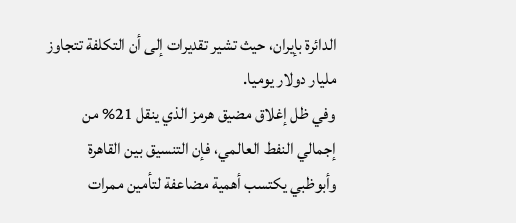الدائرة بإيران، حيث تشير تقديرات إلى أن التكلفة تتجاوز مليار دولار يوميا.
وفي ظل إغلاق مضيق هرمز الذي ينقل 21% من إجمالي النفط العالمي، فإن التنسيق بين القاهرة وأبوظبي يكتسب أهمية مضاعفة لتأمين ممرات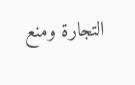التجارة ومنع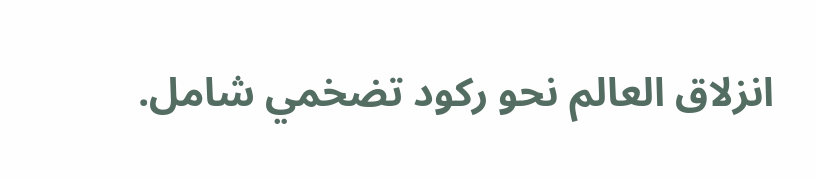انزلاق العالم نحو ركود تضخمي شامل.